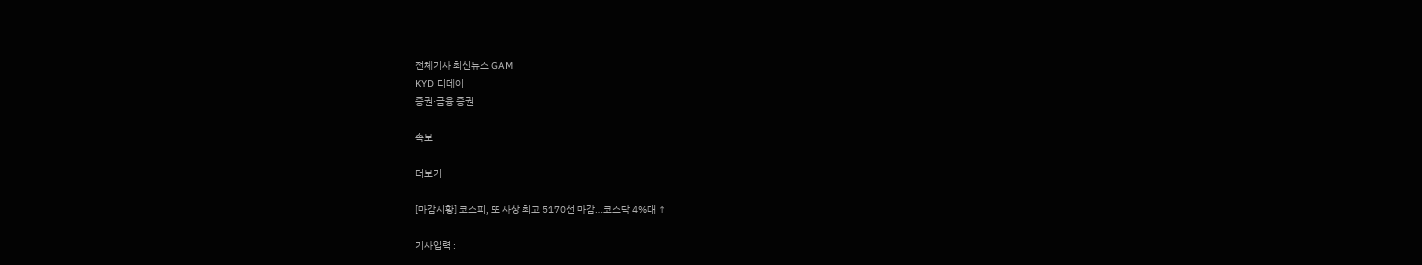전체기사 최신뉴스 GAM
KYD 디데이
증권·금융 증권

속보

더보기

[마감시황] 코스피, 또 사상 최고 5170선 마감…코스닥 4%대 ↑

기사입력 :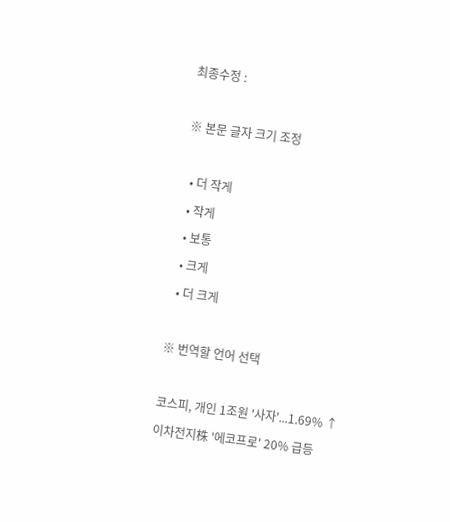최종수정 :

※ 본문 글자 크기 조정

  • 더 작게
  • 작게
  • 보통
  • 크게
  • 더 크게

※ 번역할 언어 선택

코스피, 개인 1조원 '사자'...1.69% ↑
이차전지株 '에코프로' 20% 급등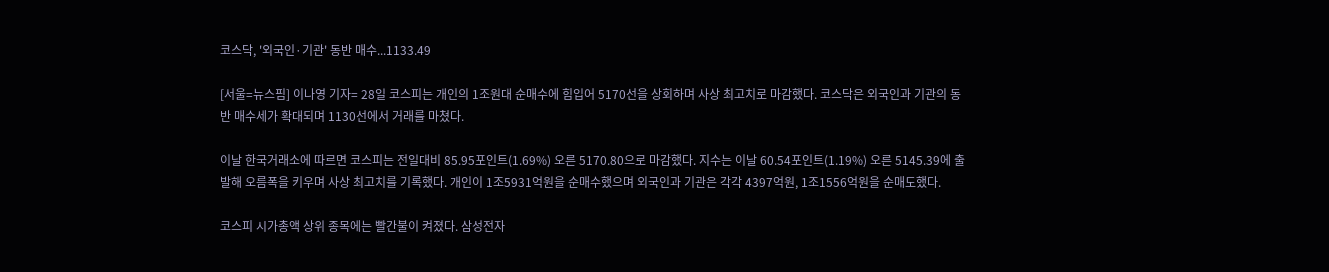코스닥, '외국인·기관' 동반 매수...1133.49

[서울=뉴스핌] 이나영 기자= 28일 코스피는 개인의 1조원대 순매수에 힘입어 5170선을 상회하며 사상 최고치로 마감했다. 코스닥은 외국인과 기관의 동반 매수세가 확대되며 1130선에서 거래를 마쳤다.

이날 한국거래소에 따르면 코스피는 전일대비 85.95포인트(1.69%) 오른 5170.80으로 마감했다. 지수는 이날 60.54포인트(1.19%) 오른 5145.39에 출발해 오름폭을 키우며 사상 최고치를 기록했다. 개인이 1조5931억원을 순매수했으며 외국인과 기관은 각각 4397억원, 1조1556억원을 순매도했다.

코스피 시가총액 상위 종목에는 빨간불이 켜졌다. 삼성전자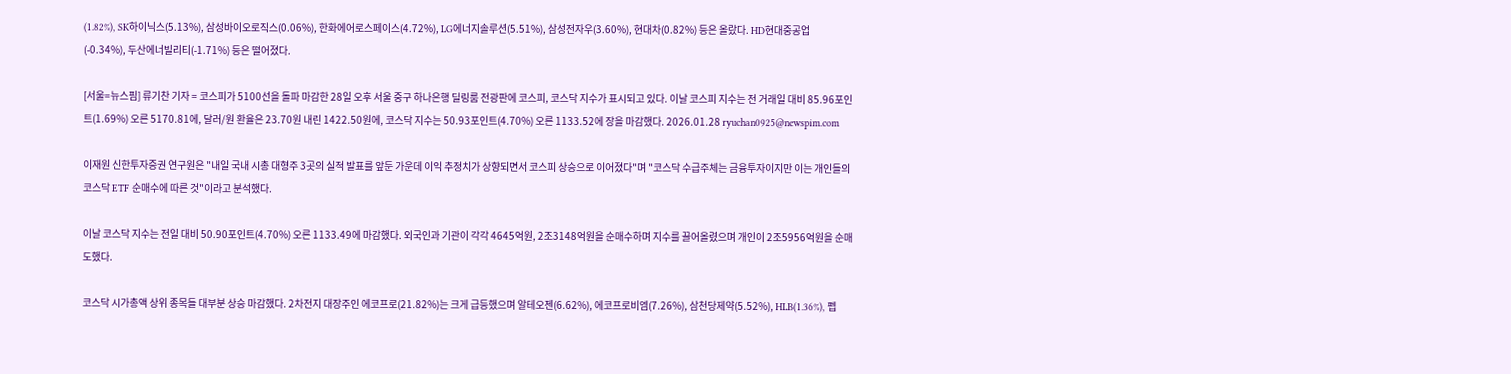(1.82%), SK하이닉스(5.13%), 삼성바이오로직스(0.06%), 한화에어로스페이스(4.72%), LG에너지솔루션(5.51%), 삼성전자우(3.60%), 현대차(0.82%) 등은 올랐다. HD현대중공업(-0.34%), 두산에너빌리티(-1.71%) 등은 떨어졌다.

[서울=뉴스핌] 류기찬 기자 = 코스피가 5100선을 돌파 마감한 28일 오후 서울 중구 하나은행 딜링룸 전광판에 코스피, 코스닥 지수가 표시되고 있다. 이날 코스피 지수는 전 거래일 대비 85.96포인트(1.69%) 오른 5170.81에, 달러/원 환율은 23.70원 내린 1422.50원에, 코스닥 지수는 50.93포인트(4.70%) 오른 1133.52에 장을 마감했다. 2026.01.28 ryuchan0925@newspim.com

이재원 신한투자증권 연구원은 "내일 국내 시총 대형주 3곳의 실적 발표를 앞둔 가운데 이익 추정치가 상향되면서 코스피 상승으로 이어졌다"며 "코스닥 수급주체는 금융투자이지만 이는 개인들의 코스닥 ETF 순매수에 따른 것"이라고 분석했다.

이날 코스닥 지수는 전일 대비 50.90포인트(4.70%) 오른 1133.49에 마감했다. 외국인과 기관이 각각 4645억원, 2조3148억원을 순매수하며 지수를 끌어올렸으며 개인이 2조5956억원을 순매도했다.

코스닥 시가총액 상위 종목들 대부분 상승 마감했다. 2차전지 대장주인 에코프로(21.82%)는 크게 급등했으며 알테오젠(6.62%), 에코프로비엠(7.26%), 삼천당제약(5.52%), HLB(1.36%), 펩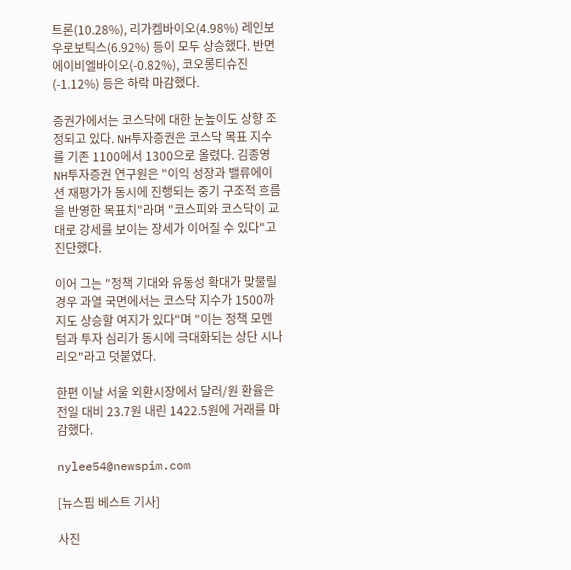트론(10.28%), 리가켐바이오(4.98%) 레인보우로보틱스(6.92%) 등이 모두 상승했다. 반면 에이비엘바이오(-0.82%), 코오롱티슈진(-1.12%) 등은 하락 마감했다.

증권가에서는 코스닥에 대한 눈높이도 상향 조정되고 있다. NH투자증권은 코스닥 목표 지수를 기존 1100에서 1300으로 올렸다. 김종영 NH투자증권 연구원은 "이익 성장과 밸류에이션 재평가가 동시에 진행되는 중기 구조적 흐름을 반영한 목표치"라며 "코스피와 코스닥이 교대로 강세를 보이는 장세가 이어질 수 있다"고 진단했다.

이어 그는 "정책 기대와 유동성 확대가 맞물릴 경우 과열 국면에서는 코스닥 지수가 1500까지도 상승할 여지가 있다"며 "이는 정책 모멘텀과 투자 심리가 동시에 극대화되는 상단 시나리오"라고 덧붙였다.

한편 이날 서울 외환시장에서 달러/원 환율은 전일 대비 23.7원 내린 1422.5원에 거래를 마감했다.

nylee54@newspim.com

[뉴스핌 베스트 기사]

사진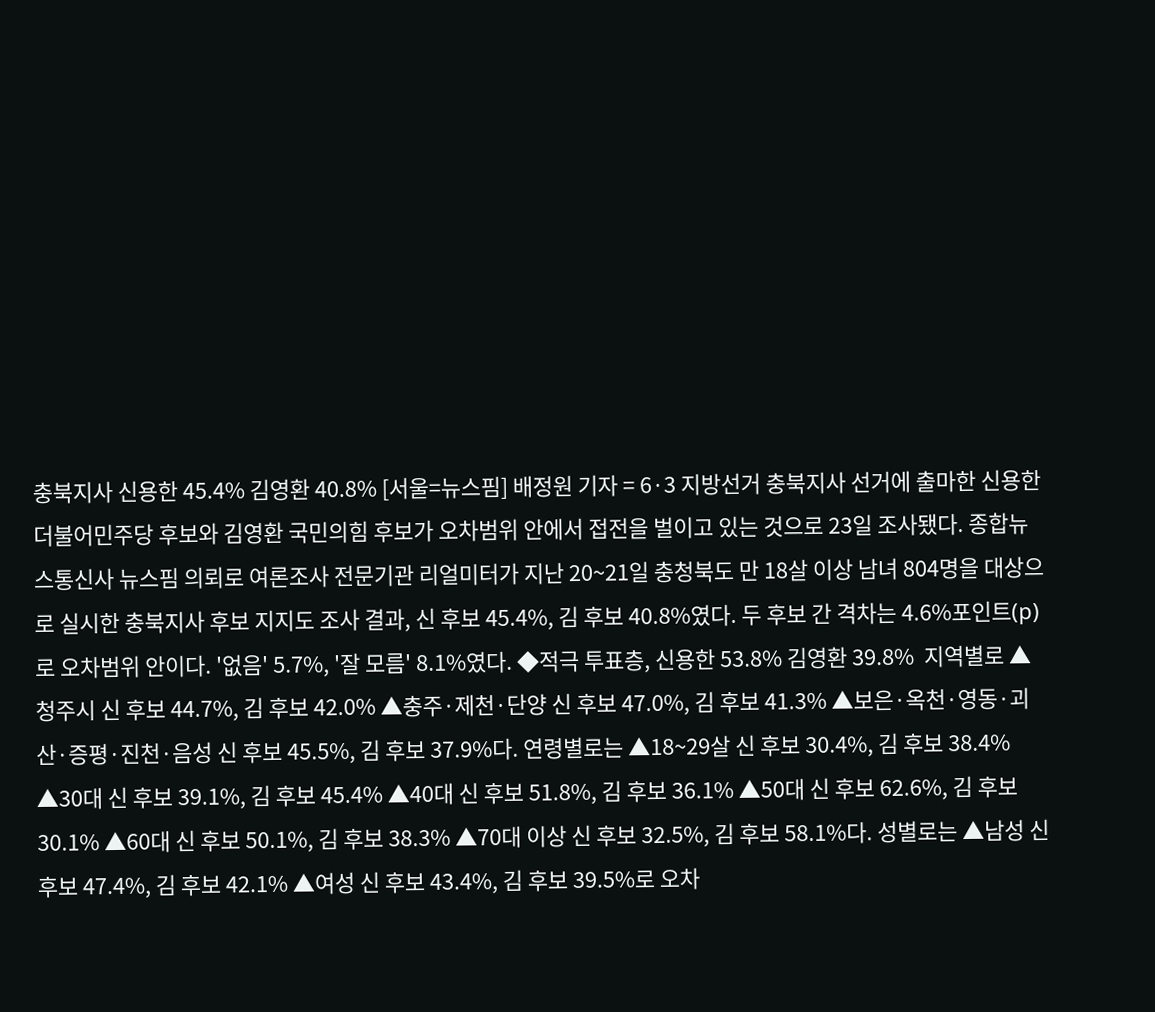충북지사 신용한 45.4% 김영환 40.8% [서울=뉴스핌] 배정원 기자 = 6·3 지방선거 충북지사 선거에 출마한 신용한 더불어민주당 후보와 김영환 국민의힘 후보가 오차범위 안에서 접전을 벌이고 있는 것으로 23일 조사됐다. 종합뉴스통신사 뉴스핌 의뢰로 여론조사 전문기관 리얼미터가 지난 20~21일 충청북도 만 18살 이상 남녀 804명을 대상으로 실시한 충북지사 후보 지지도 조사 결과, 신 후보 45.4%, 김 후보 40.8%였다. 두 후보 간 격차는 4.6%포인트(p)로 오차범위 안이다. '없음' 5.7%, '잘 모름' 8.1%였다. ◆적극 투표층, 신용한 53.8% 김영환 39.8%  지역별로 ▲청주시 신 후보 44.7%, 김 후보 42.0% ▲충주·제천·단양 신 후보 47.0%, 김 후보 41.3% ▲보은·옥천·영동·괴산·증평·진천·음성 신 후보 45.5%, 김 후보 37.9%다. 연령별로는 ▲18~29살 신 후보 30.4%, 김 후보 38.4% ▲30대 신 후보 39.1%, 김 후보 45.4% ▲40대 신 후보 51.8%, 김 후보 36.1% ▲50대 신 후보 62.6%, 김 후보 30.1% ▲60대 신 후보 50.1%, 김 후보 38.3% ▲70대 이상 신 후보 32.5%, 김 후보 58.1%다. 성별로는 ▲남성 신 후보 47.4%, 김 후보 42.1% ▲여성 신 후보 43.4%, 김 후보 39.5%로 오차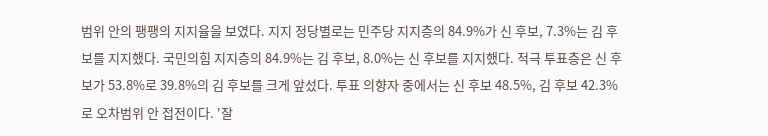범위 안의 팽팽의 지지율을 보였다. 지지 정당별로는 민주당 지지층의 84.9%가 신 후보, 7.3%는 김 후보를 지지했다. 국민의힘 지지층의 84.9%는 김 후보, 8.0%는 신 후보를 지지했다. 적극 투표층은 신 후보가 53.8%로 39.8%의 김 후보를 크게 앞섰다. 투표 의향자 중에서는 신 후보 48.5%, 김 후보 42.3%로 오차범위 안 접전이다. '잘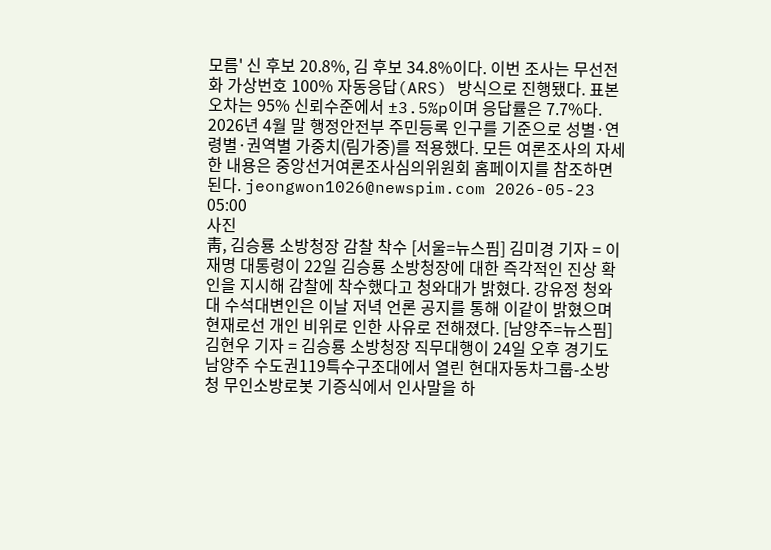모름' 신 후보 20.8%, 김 후보 34.8%이다. 이번 조사는 무선전화 가상번호 100% 자동응답(ARS) 방식으로 진행됐다. 표본오차는 95% 신뢰수준에서 ±3.5%p이며 응답률은 7.7%다. 2026년 4월 말 행정안전부 주민등록 인구를 기준으로 성별·연령별·권역별 가중치(림가중)를 적용했다. 모든 여론조사의 자세한 내용은 중앙선거여론조사심의위원회 홈페이지를 참조하면 된다. jeongwon1026@newspim.com 2026-05-23 05:00
사진
靑, 김승룡 소방청장 감찰 착수 [서울=뉴스핌] 김미경 기자 = 이재명 대통령이 22일 김승룡 소방청장에 대한 즉각적인 진상 확인을 지시해 감찰에 착수했다고 청와대가 밝혔다. 강유정 청와대 수석대변인은 이날 저녁 언론 공지를 통해 이같이 밝혔으며 현재로선 개인 비위로 인한 사유로 전해졌다. [남양주=뉴스핌] 김현우 기자 = 김승룡 소방청장 직무대행이 24일 오후 경기도 남양주 수도권119특수구조대에서 열린 현대자동차그룹-소방청 무인소방로봇 기증식에서 인사말을 하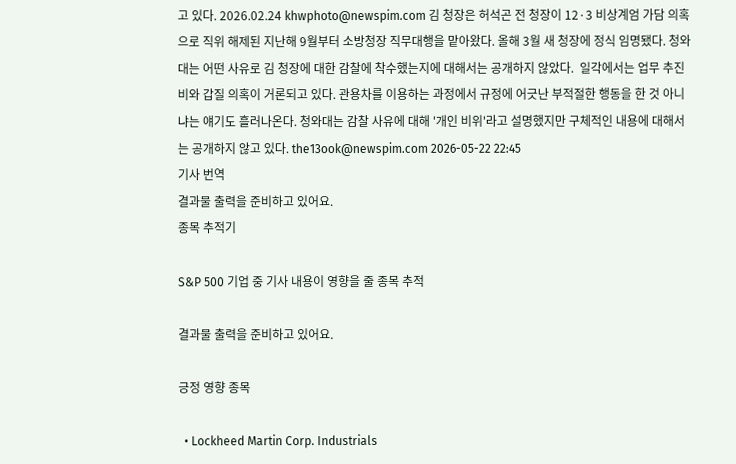고 있다. 2026.02.24 khwphoto@newspim.com 김 청장은 허석곤 전 청장이 12·3 비상계엄 가담 의혹으로 직위 해제된 지난해 9월부터 소방청장 직무대행을 맡아왔다. 올해 3월 새 청장에 정식 임명됐다. 청와대는 어떤 사유로 김 청장에 대한 감찰에 착수했는지에 대해서는 공개하지 않았다.  일각에서는 업무 추진비와 갑질 의혹이 거론되고 있다. 관용차를 이용하는 과정에서 규정에 어긋난 부적절한 행동을 한 것 아니냐는 얘기도 흘러나온다. 청와대는 감찰 사유에 대해 '개인 비위'라고 설명했지만 구체적인 내용에 대해서는 공개하지 않고 있다. the13ook@newspim.com 2026-05-22 22:45
기사 번역
결과물 출력을 준비하고 있어요.
종목 추적기

S&P 500 기업 중 기사 내용이 영향을 줄 종목 추적

결과물 출력을 준비하고 있어요.

긍정 영향 종목

  • Lockheed Martin Corp. Industrials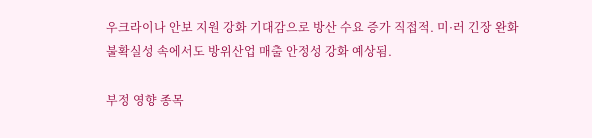우크라이나 안보 지원 강화 기대감으로 방산 수요 증가 직접적. 미·러 긴장 완화 불확실성 속에서도 방위산업 매출 안정성 강화 예상됨.

부정 영향 종목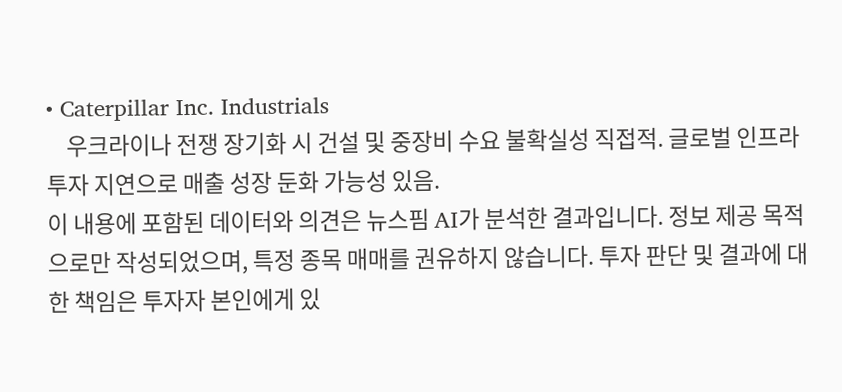• Caterpillar Inc. Industrials
    우크라이나 전쟁 장기화 시 건설 및 중장비 수요 불확실성 직접적. 글로벌 인프라 투자 지연으로 매출 성장 둔화 가능성 있음.
이 내용에 포함된 데이터와 의견은 뉴스핌 AI가 분석한 결과입니다. 정보 제공 목적으로만 작성되었으며, 특정 종목 매매를 권유하지 않습니다. 투자 판단 및 결과에 대한 책임은 투자자 본인에게 있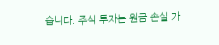습니다. 주식 투자는 원금 손실 가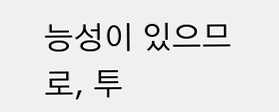능성이 있으므로, 투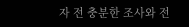자 전 충분한 조사와 전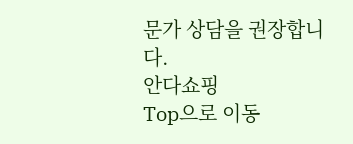문가 상담을 권장합니다.
안다쇼핑
Top으로 이동